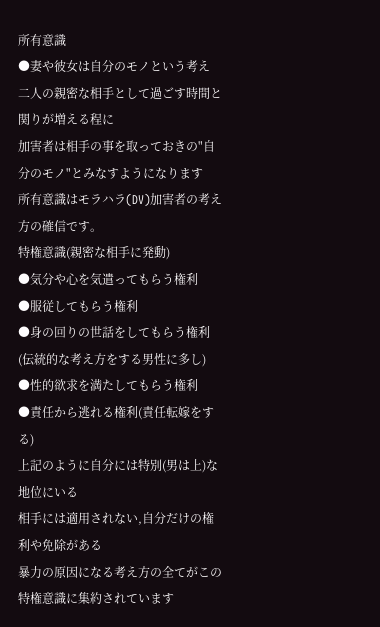所有意識
●妻や彼女は自分のモノという考え
二人の親密な相手として過ごす時間と関りが増える程に
加害者は相手の事を取っておきの"自分のモノ"とみなすようになります
所有意識はモラハラ(DV)加害者の考え方の確信です。
特権意識(親密な相手に発動)
●気分や心を気遣ってもらう権利
●服従してもらう権利
●身の回りの世話をしてもらう権利(伝統的な考え方をする男性に多し)
●性的欲求を満たしてもらう権利
●責任から逃れる権利(責任転嫁をする)
上記のように自分には特別(男は上)な地位にいる
相手には適用されない,自分だけの権利や免除がある
暴力の原因になる考え方の全てがこの特権意識に集約されています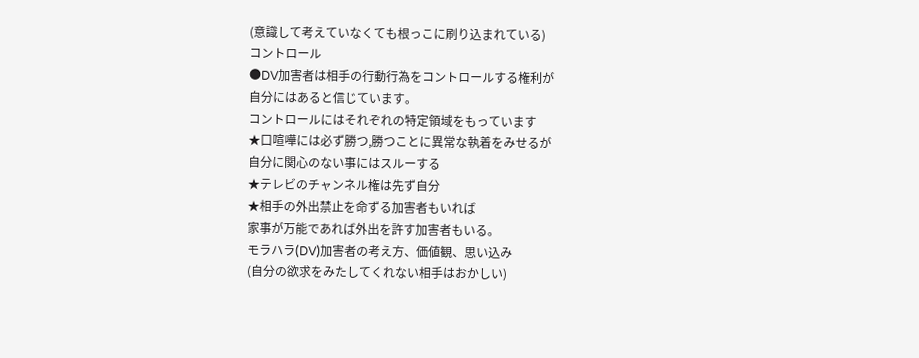(意識して考えていなくても根っこに刷り込まれている)
コントロール
●DV加害者は相手の行動行為をコントロールする権利が
自分にはあると信じています。
コントロールにはそれぞれの特定領域をもっています
★口喧嘩には必ず勝つ,勝つことに異常な執着をみせるが
自分に関心のない事にはスルーする
★テレビのチャンネル権は先ず自分
★相手の外出禁止を命ずる加害者もいれば
家事が万能であれば外出を許す加害者もいる。
モラハラ(DV)加害者の考え方、価値観、思い込み
(自分の欲求をみたしてくれない相手はおかしい)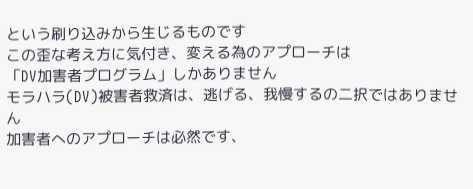という刷り込みから生じるものです
この歪な考え方に気付き、変える為のアプローチは
「DV加害者プログラム」しかありません
モラハラ(DV)被害者救済は、逃げる、我慢するの二択ではありません
加害者へのアプローチは必然です、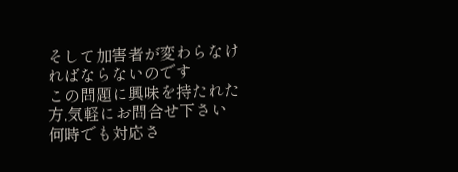そして加害者が変わらなければならないのです
この問題に興味を持たれた方,気軽にお問合せ下さい
何時でも対応さ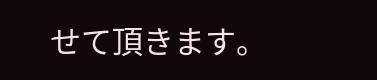せて頂きます。